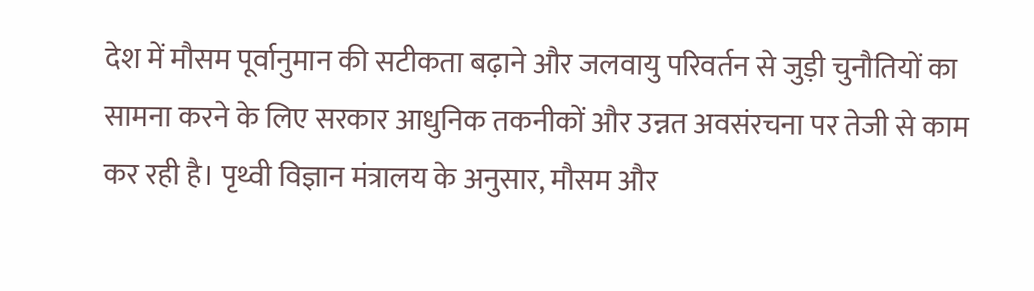देश में मौसम पूर्वानुमान की सटीकता बढ़ाने और जलवायु परिवर्तन से जुड़ी चुनौतियों का सामना करने के लिए सरकार आधुनिक तकनीकों और उन्नत अवसंरचना पर तेजी से काम कर रही है। पृथ्वी विज्ञान मंत्रालय के अनुसार, मौसम और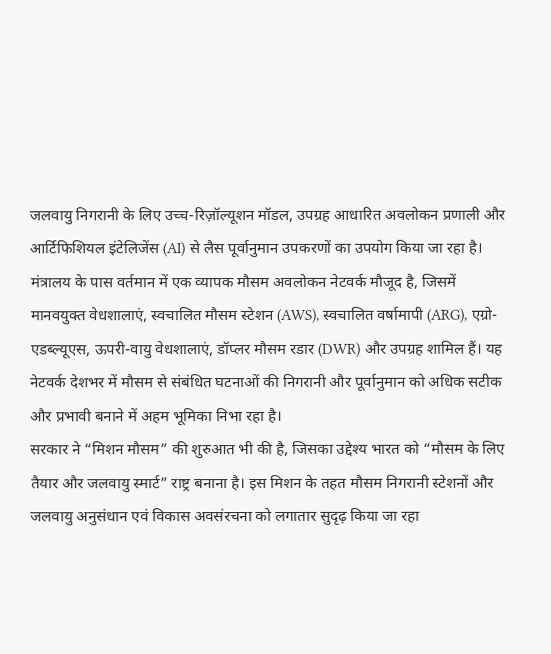जलवायु निगरानी के लिए उच्च-रिज़ॉल्यूशन मॉडल, उपग्रह आधारित अवलोकन प्रणाली और आर्टिफिशियल इंटेलिजेंस (AI) से लैस पूर्वानुमान उपकरणों का उपयोग किया जा रहा है।
मंत्रालय के पास वर्तमान में एक व्यापक मौसम अवलोकन नेटवर्क मौजूद है, जिसमें मानवयुक्त वेधशालाएं, स्वचालित मौसम स्टेशन (AWS), स्वचालित वर्षामापी (ARG), एग्रो-एडब्ल्यूएस, ऊपरी-वायु वेधशालाएं, डॉप्लर मौसम रडार (DWR) और उपग्रह शामिल हैं। यह नेटवर्क देशभर में मौसम से संबंधित घटनाओं की निगरानी और पूर्वानुमान को अधिक सटीक और प्रभावी बनाने में अहम भूमिका निभा रहा है।
सरकार ने “मिशन मौसम” की शुरुआत भी की है, जिसका उद्देश्य भारत को “मौसम के लिए तैयार और जलवायु स्मार्ट” राष्ट्र बनाना है। इस मिशन के तहत मौसम निगरानी स्टेशनों और जलवायु अनुसंधान एवं विकास अवसंरचना को लगातार सुदृढ़ किया जा रहा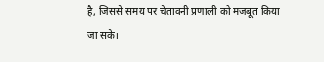है, जिससे समय पर चेतावनी प्रणाली को मजबूत किया जा सके।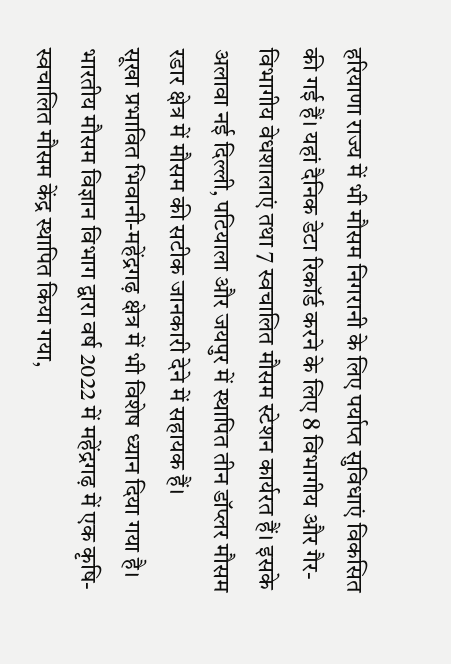हरियाणा राज्य में भी मौसम निगरानी के लिए पर्याप्त सुविधाएं विकसित की गई हैं। यहां दैनिक डेटा रिकॉर्ड करने के लिए 8 विभागीय और गैर-विभागीय वेधशालाएं तथा 7 स्वचालित मौसम स्टेशन कार्यरत हैं। इसके अलावा नई दिल्ली, पटियाला और जयपुर में स्थापित तीन डॉप्लर मौसम रडार क्षेत्र में मौसम की सटीक जानकारी देने में सहायक हैं।
सूखा प्रभावित भिवानी-महेंद्रगढ़ क्षेत्र में भी विशेष ध्यान दिया गया है। भारतीय मौसम विज्ञान विभाग द्वारा वर्ष 2022 में महेंद्रगढ़ में एक कृषि-स्वचालित मौसम केंद्र स्थापित किया गया,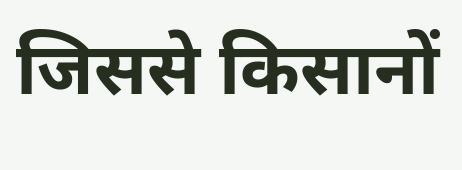जिससे किसानों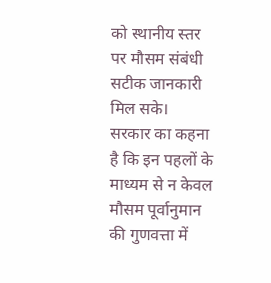को स्थानीय स्तर पर मौसम संबंधी सटीक जानकारी मिल सके।
सरकार का कहना है कि इन पहलों के माध्यम से न केवल मौसम पूर्वानुमान की गुणवत्ता में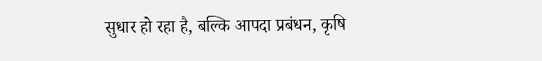सुधार हो रहा है, बल्कि आपदा प्रबंधन, कृषि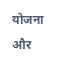योजना और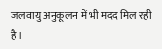जलवायु अनुकूलन में भी मदद मिल रही है।